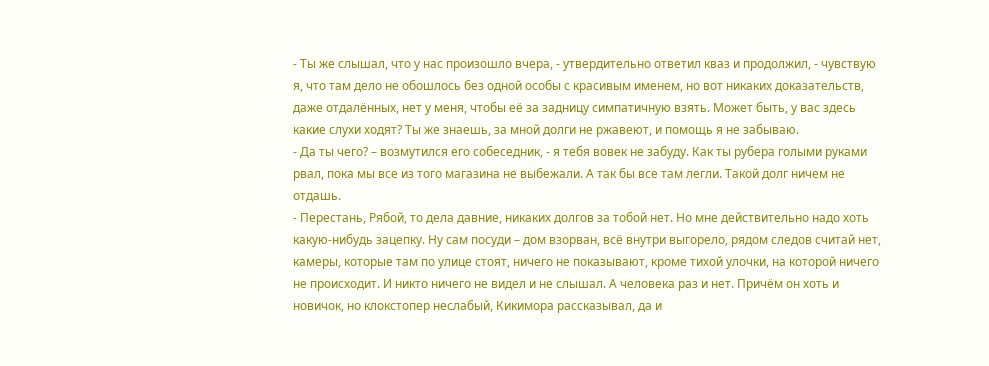- Ты же слышал, что у нас произошло вчера, - утвердительно ответил кваз и продолжил, - чувствую я, что там дело не обошлось без одной особы с красивым именем, но вот никаких доказательств, даже отдалённых, нет у меня, чтобы её за задницу симпатичную взять. Может быть, у вас здесь какие слухи ходят? Ты же знаешь, за мной долги не ржавеют, и помощь я не забываю.
- Да ты чего? – возмутился его собеседник, - я тебя вовек не забуду. Как ты рубера голыми руками рвал, пока мы все из того магазина не выбежали. А так бы все там легли. Такой долг ничем не отдашь.
- Перестань, Рябой, то дела давние, никаких долгов за тобой нет. Но мне действительно надо хоть какую-нибудь зацепку. Ну сам посуди – дом взорван, всё внутри выгорело, рядом следов считай нет, камеры, которые там по улице стоят, ничего не показывают, кроме тихой улочки, на которой ничего не происходит. И никто ничего не видел и не слышал. А человека раз и нет. Причём он хоть и новичок, но клокстопер неслабый, Кикимора рассказывал, да и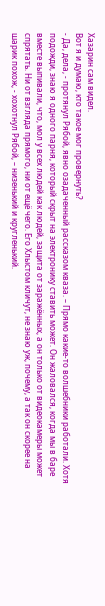Хазарин сам видел.
Вот я и думаю, кто такое мог провернуть?
- Да, дела, - протянул Рябой, явно озадаченный рассказом кваза. – Прямо какие-то волшебники работали. Хотя подожди, знаю я одного парня, который скрыт на электронику ставить может. Он жаловался, когда мы в баре вместе выпивали, что, мол у всех людей как людей, защита от заражённых, а он только от видеокамеры может спрятать. Ни от взгляда прямого, ни от ещё чего. Его Хлыстом кличут, не знаю уж, почему, а так он скорее на шарик похож, - хохотнул Рябой, – низенький и кругленький.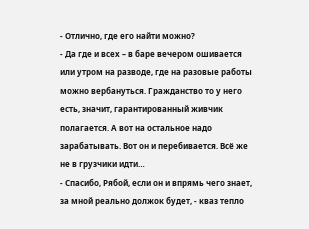- Отлично, где его найти можно?
- Да где и всех – в баре вечером ошивается или утром на разводе, где на разовые работы можно вербануться. Гражданство то у него есть, значит, гарантированный живчик полагается. А вот на остальное надо зарабатывать. Вот он и перебивается. Всё же не в грузчики идти…
- Спасибо, Рябой, если он и впрямь чего знает, за мной реально должок будет, - кваз тепло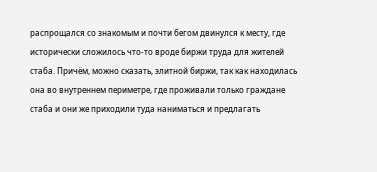распрощался со знакомым и почти бегом двинулся к месту, где исторически сложилось что-то вроде биржи труда для жителей стаба. Причём, можно сказать, элитной биржи, так как находилась она во внутреннем периметре, где проживали только граждане стаба и они же приходили туда наниматься и предлагать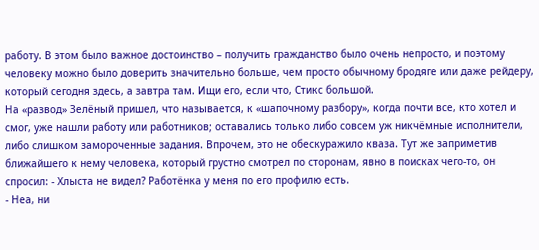работу. В этом было важное достоинство – получить гражданство было очень непросто, и поэтому человеку можно было доверить значительно больше, чем просто обычному бродяге или даже рейдеру, который сегодня здесь, а завтра там. Ищи его, если что, Стикс большой.
На «развод» Зелёный пришел, что называется, к «шапочному разбору», когда почти все, кто хотел и смог, уже нашли работу или работников; оставались только либо совсем уж никчёмные исполнители, либо слишком замороченные задания. Впрочем, это не обескуражило кваза. Тут же заприметив ближайшего к нему человека, который грустно смотрел по сторонам, явно в поисках чего-то, он спросил: - Хлыста не видел? Работёнка у меня по его профилю есть.
- Неа, ни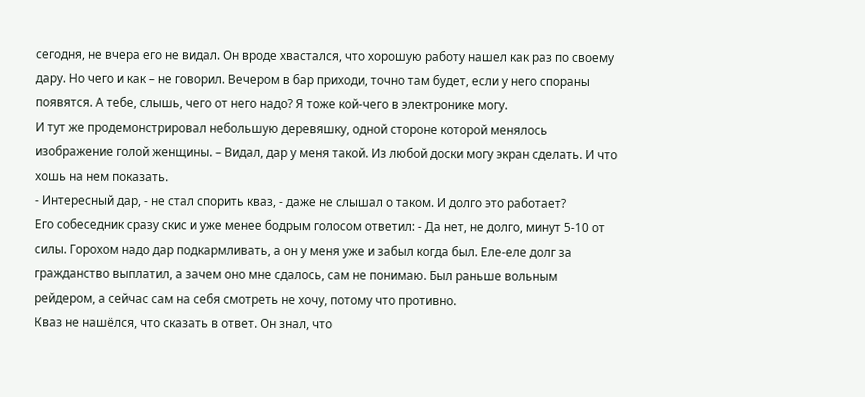сегодня, не вчера его не видал. Он вроде хвастался, что хорошую работу нашел как раз по своему дару. Но чего и как – не говорил. Вечером в бар приходи, точно там будет, если у него спораны появятся. А тебе, слышь, чего от него надо? Я тоже кой-чего в электронике могу.
И тут же продемонстрировал небольшую деревяшку, одной стороне которой менялось изображение голой женщины. – Видал, дар у меня такой. Из любой доски могу экран сделать. И что хошь на нем показать.
- Интересный дар, - не стал спорить кваз, - даже не слышал о таком. И долго это работает?
Его собеседник сразу скис и уже менее бодрым голосом ответил: - Да нет, не долго, минут 5-10 от силы. Горохом надо дар подкармливать, а он у меня уже и забыл когда был. Еле-еле долг за гражданство выплатил, а зачем оно мне сдалось, сам не понимаю. Был раньше вольным рейдером, а сейчас сам на себя смотреть не хочу, потому что противно.
Кваз не нашёлся, что сказать в ответ. Он знал, что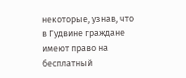некоторые, узнав, что в Гудвине граждане имеют право на бесплатный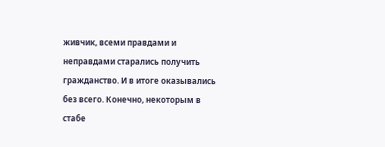живчик, всеми правдами и неправдами старались получить гражданство. И в итоге оказывались без всего. Конечно, некоторым в стабе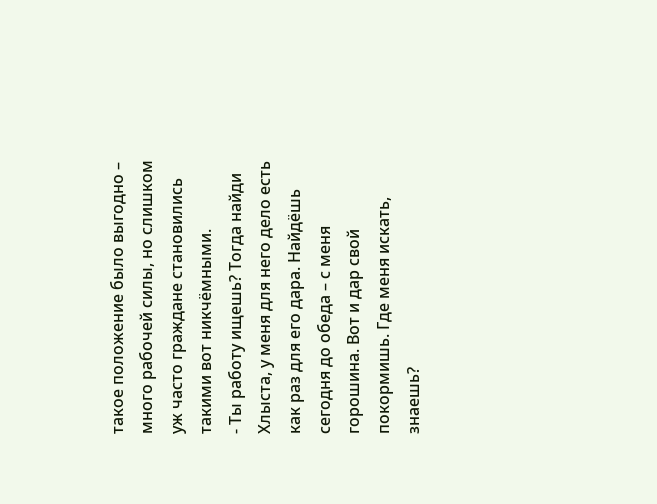такое положение было выгодно – много рабочей силы, но слишком уж часто граждане становились такими вот никчёмными.
- Ты работу ищешь? Тогда найди Хлыста, у меня для него дело есть как раз для его дара. Найдёшь сегодня до обеда – с меня горошина. Вот и дар свой покормишь. Где меня искать, знаешь?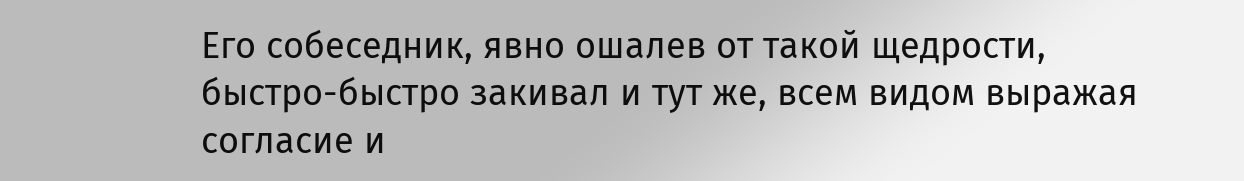Его собеседник, явно ошалев от такой щедрости, быстро-быстро закивал и тут же, всем видом выражая согласие и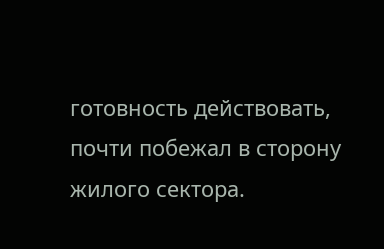готовность действовать, почти побежал в сторону жилого сектора.